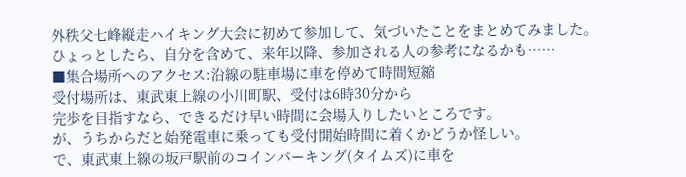外秩父七峰縦走ハイキング大会に初めて参加して、気づいたことをまとめてみました。
ひょっとしたら、自分を含めて、来年以降、参加される人の参考になるかも……
■集合場所へのアクセス:沿線の駐車場に車を停めて時間短縮
受付場所は、東武東上線の小川町駅、受付は6時30分から
完歩を目指すなら、できるだけ早い時間に会場入りしたいところです。
が、うちからだと始発電車に乗っても受付開始時間に着くかどうか怪しい。
で、東武東上線の坂戸駅前のコインパーキング(タイムズ)に車を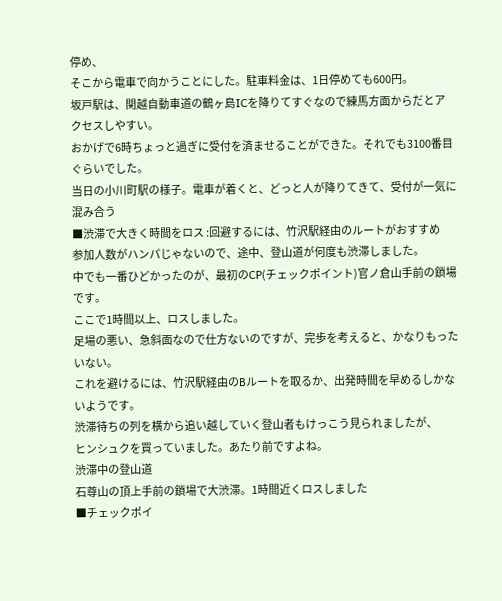停め、
そこから電車で向かうことにした。駐車料金は、1日停めても600円。
坂戸駅は、関越自動車道の鶴ヶ島ICを降りてすぐなので練馬方面からだとアクセスしやすい。
おかげで6時ちょっと過ぎに受付を済ませることができた。それでも3100番目ぐらいでした。
当日の小川町駅の様子。電車が着くと、どっと人が降りてきて、受付が一気に混み合う
■渋滞で大きく時間をロス :回避するには、竹沢駅経由のルートがおすすめ
参加人数がハンパじゃないので、途中、登山道が何度も渋滞しました。
中でも一番ひどかったのが、最初のCP(チェックポイント)官ノ倉山手前の鎖場です。
ここで1時間以上、ロスしました。
足場の悪い、急斜面なので仕方ないのですが、完歩を考えると、かなりもったいない。
これを避けるには、竹沢駅経由のBルートを取るか、出発時間を早めるしかないようです。
渋滞待ちの列を横から追い越していく登山者もけっこう見られましたが、
ヒンシュクを買っていました。あたり前ですよね。
渋滞中の登山道
石尊山の頂上手前の鎖場で大渋滞。1時間近くロスしました
■チェックポイ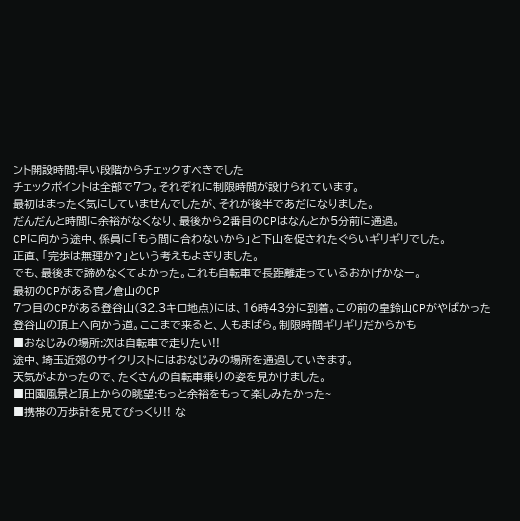ント開設時間:早い段階からチェックすべきでした
チェックポイントは全部で7つ。それぞれに制限時間が設けられています。
最初はまったく気にしていませんでしたが、それが後半であだになりました。
だんだんと時間に余裕がなくなり、最後から2番目のCPはなんとか5分前に通過。
CPに向かう途中、係員に「もう間に合わないから」と下山を促されたぐらいギリギリでした。
正直、「完歩は無理か?」という考えもよぎりました。
でも、最後まで諦めなくてよかった。これも自転車で長距離走っているおかげかなー。
最初のCPがある官ノ倉山のCP
7つ目のCPがある登谷山(32.3キロ地点)には、16時43分に到着。この前の皇鈴山CPがやばかった
登谷山の頂上へ向かう道。ここまで来ると、人もまばら。制限時間ギリギリだからかも
■おなじみの場所:次は自転車で走りたい!!
途中、埼玉近郊のサイクリストにはおなじみの場所を通過していきます。
天気がよかったので、たくさんの自転車乗りの姿を見かけました。
■田園風景と頂上からの眺望:もっと余裕をもって楽しみたかった~
■携帯の万歩計を見てびっくり!! な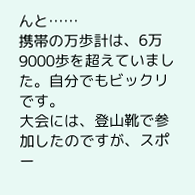んと……
携帯の万歩計は、6万9000歩を超えていました。自分でもビックリです。
大会には、登山靴で参加したのですが、スポー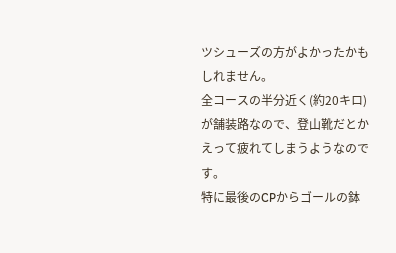ツシューズの方がよかったかもしれません。
全コースの半分近く(約20キロ)が舗装路なので、登山靴だとかえって疲れてしまうようなのです。
特に最後のCPからゴールの鉢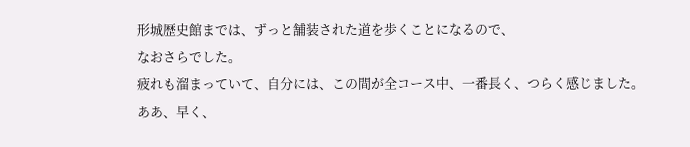形城歴史館までは、ずっと舗装された道を歩くことになるので、
なおさらでした。
疲れも溜まっていて、自分には、この間が全コース中、一番長く、つらく感じました。
ああ、早く、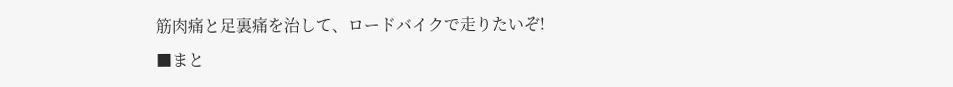筋肉痛と足裏痛を治して、ロードバイクで走りたいぞ!
■まと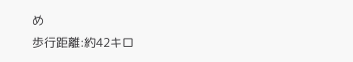め
歩行距離:約42キロ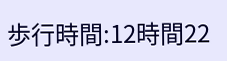歩行時間:12時間22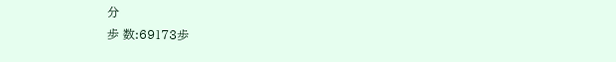分
歩 数:69173歩